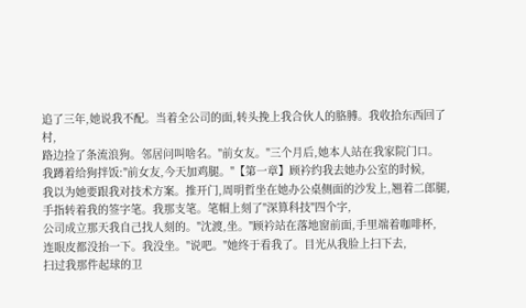追了三年,她说我不配。当着全公司的面,转头挽上我合伙人的胳膊。我收拾东西回了村,
路边捡了条流浪狗。邻居问叫啥名。"前女友。"三个月后,她本人站在我家院门口。
我蹲着给狗拌饭:"前女友,今天加鸡腿。"【第一章】顾衿约我去她办公室的时候,
我以为她要跟我对技术方案。推开门,周明哲坐在她办公桌侧面的沙发上,翘着二郎腿,
手指转着我的签字笔。我那支笔。笔帽上刻了"深算科技"四个字,
公司成立那天我自己找人刻的。"沈渡,坐。"顾衿站在落地窗前面,手里端着咖啡杯,
连眼皮都没抬一下。我没坐。"说吧。"她终于看我了。目光从我脸上扫下去,
扫过我那件起球的卫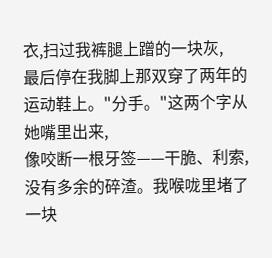衣,扫过我裤腿上蹭的一块灰,
最后停在我脚上那双穿了两年的运动鞋上。"分手。"这两个字从她嘴里出来,
像咬断一根牙签——干脆、利索,没有多余的碎渣。我喉咙里堵了一块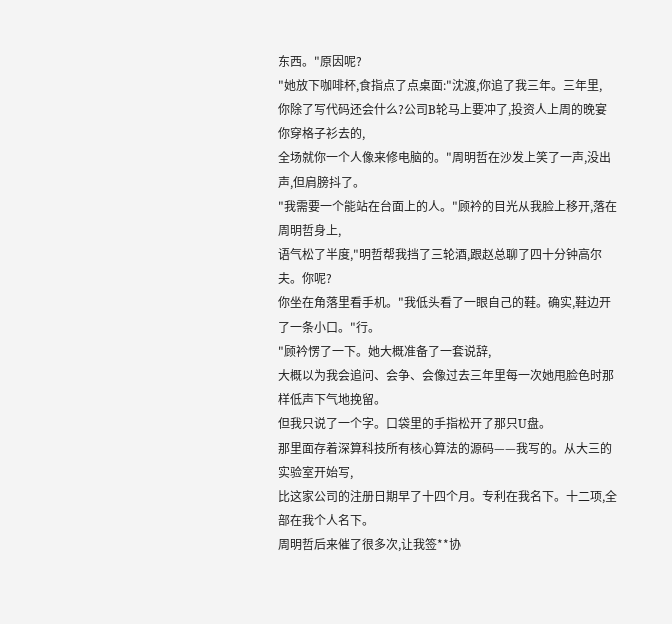东西。"原因呢?
"她放下咖啡杯,食指点了点桌面:"沈渡,你追了我三年。三年里,
你除了写代码还会什么?公司B轮马上要冲了,投资人上周的晚宴你穿格子衫去的,
全场就你一个人像来修电脑的。"周明哲在沙发上笑了一声,没出声,但肩膀抖了。
"我需要一个能站在台面上的人。"顾衿的目光从我脸上移开,落在周明哲身上,
语气松了半度,"明哲帮我挡了三轮酒,跟赵总聊了四十分钟高尔夫。你呢?
你坐在角落里看手机。"我低头看了一眼自己的鞋。确实,鞋边开了一条小口。"行。
"顾衿愣了一下。她大概准备了一套说辞,
大概以为我会追问、会争、会像过去三年里每一次她甩脸色时那样低声下气地挽留。
但我只说了一个字。口袋里的手指松开了那只U盘。
那里面存着深算科技所有核心算法的源码——我写的。从大三的实验室开始写,
比这家公司的注册日期早了十四个月。专利在我名下。十二项,全部在我个人名下。
周明哲后来催了很多次,让我签**协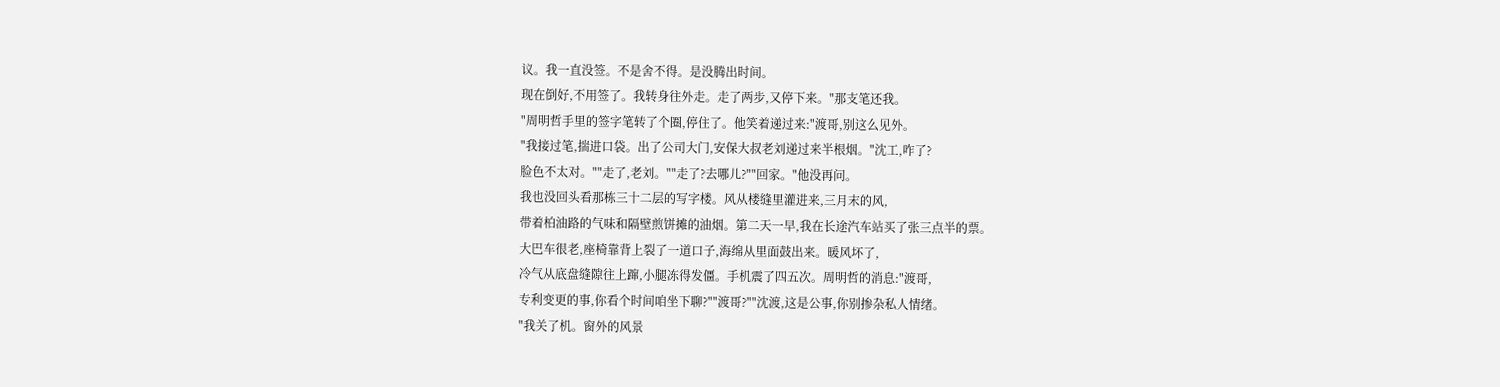议。我一直没签。不是舍不得。是没腾出时间。
现在倒好,不用签了。我转身往外走。走了两步,又停下来。"那支笔还我。
"周明哲手里的签字笔转了个圈,停住了。他笑着递过来:"渡哥,别这么见外。
"我接过笔,揣进口袋。出了公司大门,安保大叔老刘递过来半根烟。"沈工,咋了?
脸色不太对。""走了,老刘。""走了?去哪儿?""回家。"他没再问。
我也没回头看那栋三十二层的写字楼。风从楼缝里灌进来,三月末的风,
带着柏油路的气味和隔壁煎饼摊的油烟。第二天一早,我在长途汽车站买了张三点半的票。
大巴车很老,座椅靠背上裂了一道口子,海绵从里面鼓出来。暖风坏了,
冷气从底盘缝隙往上蹿,小腿冻得发僵。手机震了四五次。周明哲的消息:"渡哥,
专利变更的事,你看个时间咱坐下聊?""渡哥?""沈渡,这是公事,你别掺杂私人情绪。
"我关了机。窗外的风景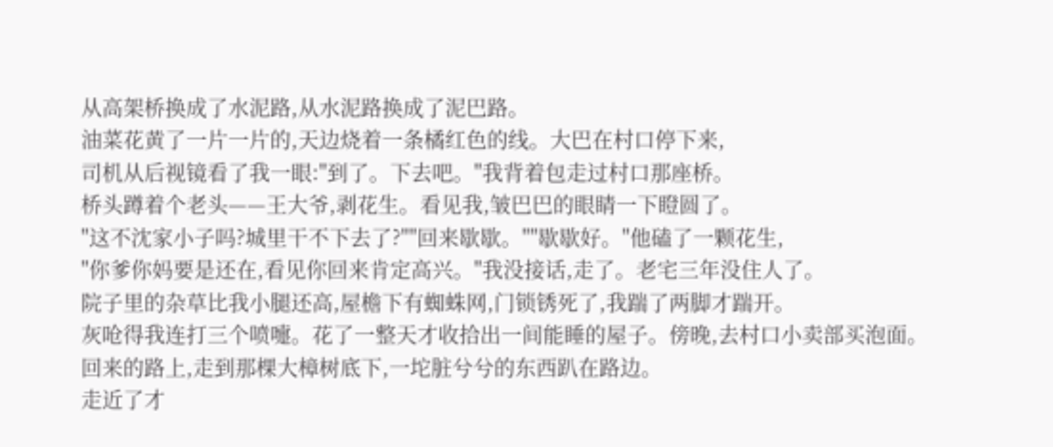从高架桥换成了水泥路,从水泥路换成了泥巴路。
油菜花黄了一片一片的,天边烧着一条橘红色的线。大巴在村口停下来,
司机从后视镜看了我一眼:"到了。下去吧。"我背着包走过村口那座桥。
桥头蹲着个老头——王大爷,剥花生。看见我,皱巴巴的眼睛一下瞪圆了。
"这不沈家小子吗?城里干不下去了?""回来歇歇。""歇歇好。"他磕了一颗花生,
"你爹你妈要是还在,看见你回来肯定高兴。"我没接话,走了。老宅三年没住人了。
院子里的杂草比我小腿还高,屋檐下有蜘蛛网,门锁锈死了,我踹了两脚才踹开。
灰呛得我连打三个喷嚏。花了一整天才收拾出一间能睡的屋子。傍晚,去村口小卖部买泡面。
回来的路上,走到那棵大樟树底下,一坨脏兮兮的东西趴在路边。
走近了才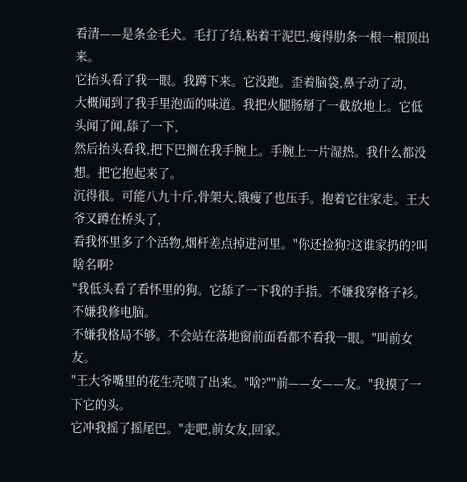看清——是条金毛犬。毛打了结,粘着干泥巴,瘦得肋条一根一根顶出来。
它抬头看了我一眼。我蹲下来。它没跑。歪着脑袋,鼻子动了动,
大概闻到了我手里泡面的味道。我把火腿肠掰了一截放地上。它低头闻了闻,舔了一下,
然后抬头看我,把下巴搁在我手腕上。手腕上一片湿热。我什么都没想。把它抱起来了。
沉得很。可能八九十斤,骨架大,饿瘦了也压手。抱着它往家走。王大爷又蹲在桥头了,
看我怀里多了个活物,烟杆差点掉进河里。"你还捡狗?这谁家扔的?叫啥名啊?
"我低头看了看怀里的狗。它舔了一下我的手指。不嫌我穿格子衫。不嫌我修电脑。
不嫌我格局不够。不会站在落地窗前面看都不看我一眼。"叫前女友。
"王大爷嘴里的花生壳喷了出来。"啥?""前——女——友。"我摸了一下它的头。
它冲我摇了摇尾巴。"走吧,前女友,回家。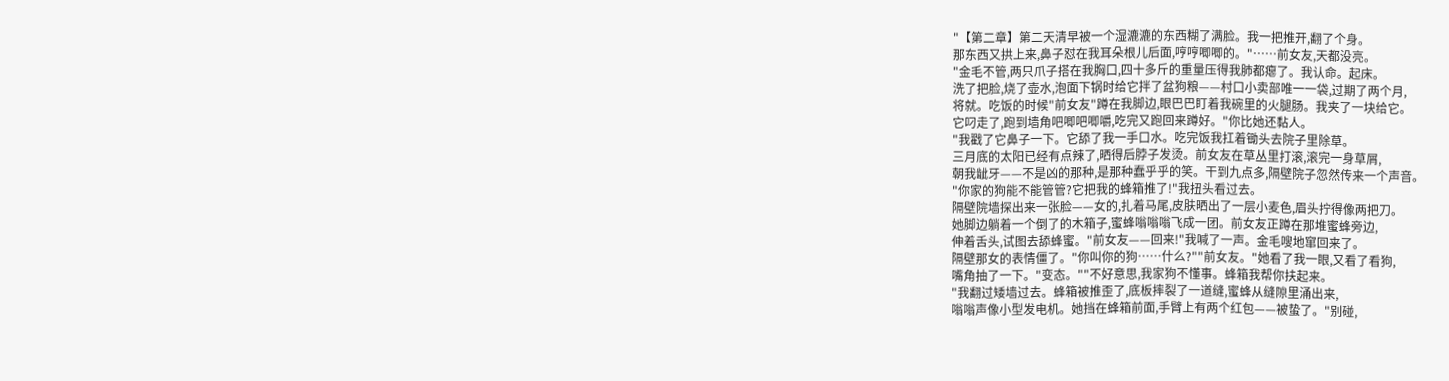"【第二章】第二天清早被一个湿漉漉的东西糊了满脸。我一把推开,翻了个身。
那东西又拱上来,鼻子怼在我耳朵根儿后面,哼哼唧唧的。"……前女友,天都没亮。
"金毛不管,两只爪子搭在我胸口,四十多斤的重量压得我肺都瘪了。我认命。起床。
洗了把脸,烧了壶水,泡面下锅时给它拌了盆狗粮——村口小卖部唯一一袋,过期了两个月,
将就。吃饭的时候"前女友"蹲在我脚边,眼巴巴盯着我碗里的火腿肠。我夹了一块给它。
它叼走了,跑到墙角吧唧吧唧嚼,吃完又跑回来蹲好。"你比她还黏人。
"我戳了它鼻子一下。它舔了我一手口水。吃完饭我扛着锄头去院子里除草。
三月底的太阳已经有点辣了,晒得后脖子发烫。前女友在草丛里打滚,滚完一身草屑,
朝我龇牙——不是凶的那种,是那种蠢乎乎的笑。干到九点多,隔壁院子忽然传来一个声音。
"你家的狗能不能管管?它把我的蜂箱推了!"我扭头看过去。
隔壁院墙探出来一张脸——女的,扎着马尾,皮肤晒出了一层小麦色,眉头拧得像两把刀。
她脚边躺着一个倒了的木箱子,蜜蜂嗡嗡嗡飞成一团。前女友正蹲在那堆蜜蜂旁边,
伸着舌头,试图去舔蜂蜜。"前女友——回来!"我喊了一声。金毛嗖地窜回来了。
隔壁那女的表情僵了。"你叫你的狗……什么?""前女友。"她看了我一眼,又看了看狗,
嘴角抽了一下。"变态。""不好意思,我家狗不懂事。蜂箱我帮你扶起来。
"我翻过矮墙过去。蜂箱被推歪了,底板摔裂了一道缝,蜜蜂从缝隙里涌出来,
嗡嗡声像小型发电机。她挡在蜂箱前面,手臂上有两个红包——被蛰了。"别碰,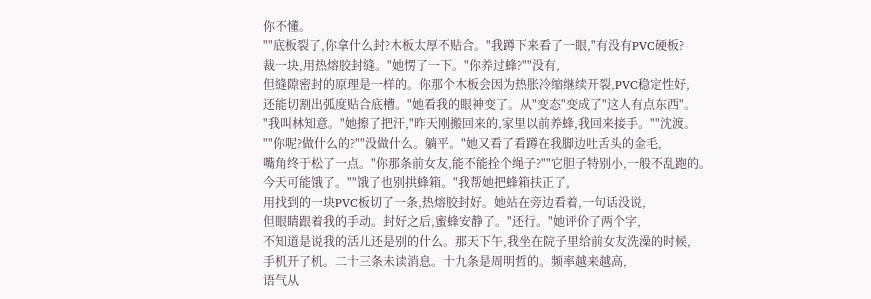你不懂。
""底板裂了,你拿什么封?木板太厚不贴合。"我蹲下来看了一眼,"有没有PVC硬板?
裁一块,用热熔胶封缝。"她愣了一下。"你养过蜂?""没有,
但缝隙密封的原理是一样的。你那个木板会因为热胀冷缩继续开裂,PVC稳定性好,
还能切割出弧度贴合底槽。"她看我的眼神变了。从"变态"变成了"这人有点东西"。
"我叫林知意。"她擦了把汗,"昨天刚搬回来的,家里以前养蜂,我回来接手。""沈渡。
""你呢?做什么的?""没做什么。躺平。"她又看了看蹲在我脚边吐舌头的金毛,
嘴角终于松了一点。"你那条前女友,能不能拴个绳子?""它胆子特别小,一般不乱跑的。
今天可能饿了。""饿了也别拱蜂箱。"我帮她把蜂箱扶正了,
用找到的一块PVC板切了一条,热熔胶封好。她站在旁边看着,一句话没说,
但眼睛跟着我的手动。封好之后,蜜蜂安静了。"还行。"她评价了两个字,
不知道是说我的活儿还是别的什么。那天下午,我坐在院子里给前女友洗澡的时候,
手机开了机。二十三条未读消息。十九条是周明哲的。频率越来越高,
语气从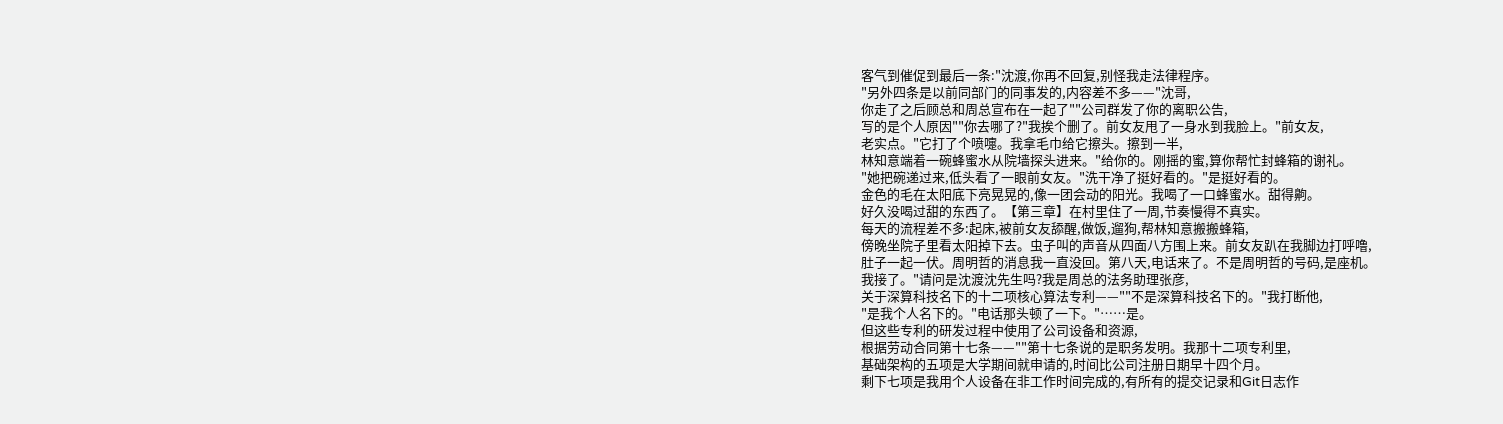客气到催促到最后一条:"沈渡,你再不回复,别怪我走法律程序。
"另外四条是以前同部门的同事发的,内容差不多——"沈哥,
你走了之后顾总和周总宣布在一起了""公司群发了你的离职公告,
写的是个人原因""你去哪了?"我挨个删了。前女友甩了一身水到我脸上。"前女友,
老实点。"它打了个喷嚏。我拿毛巾给它擦头。擦到一半,
林知意端着一碗蜂蜜水从院墙探头进来。"给你的。刚摇的蜜,算你帮忙封蜂箱的谢礼。
"她把碗递过来,低头看了一眼前女友。"洗干净了挺好看的。"是挺好看的。
金色的毛在太阳底下亮晃晃的,像一团会动的阳光。我喝了一口蜂蜜水。甜得齁。
好久没喝过甜的东西了。【第三章】在村里住了一周,节奏慢得不真实。
每天的流程差不多:起床,被前女友舔醒,做饭,遛狗,帮林知意搬搬蜂箱,
傍晚坐院子里看太阳掉下去。虫子叫的声音从四面八方围上来。前女友趴在我脚边打呼噜,
肚子一起一伏。周明哲的消息我一直没回。第八天,电话来了。不是周明哲的号码,是座机。
我接了。"请问是沈渡沈先生吗?我是周总的法务助理张彦,
关于深算科技名下的十二项核心算法专利——""不是深算科技名下的。"我打断他,
"是我个人名下的。"电话那头顿了一下。"……是。
但这些专利的研发过程中使用了公司设备和资源,
根据劳动合同第十七条——""第十七条说的是职务发明。我那十二项专利里,
基础架构的五项是大学期间就申请的,时间比公司注册日期早十四个月。
剩下七项是我用个人设备在非工作时间完成的,有所有的提交记录和Git日志作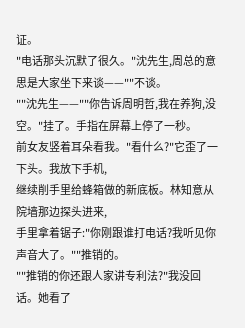证。
"电话那头沉默了很久。"沈先生,周总的意思是大家坐下来谈——""不谈。
""沈先生——""你告诉周明哲,我在养狗,没空。"挂了。手指在屏幕上停了一秒。
前女友竖着耳朵看我。"看什么?"它歪了一下头。我放下手机,
继续削手里给蜂箱做的新底板。林知意从院墙那边探头进来,
手里拿着锯子:"你刚跟谁打电话?我听见你声音大了。""推销的。
""推销的你还跟人家讲专利法?"我没回话。她看了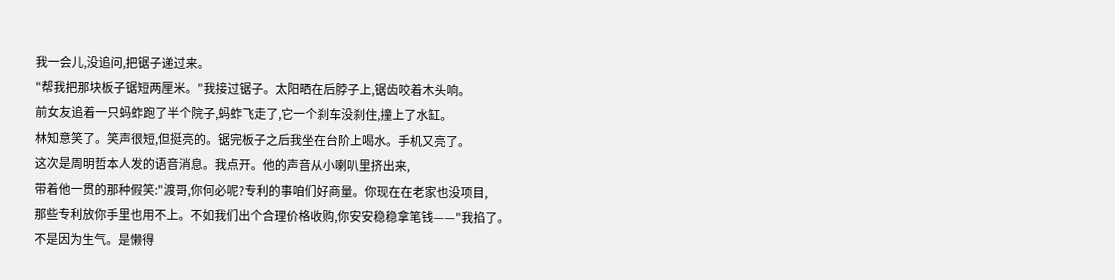我一会儿,没追问,把锯子递过来。
"帮我把那块板子锯短两厘米。"我接过锯子。太阳晒在后脖子上,锯齿咬着木头响。
前女友追着一只蚂蚱跑了半个院子,蚂蚱飞走了,它一个刹车没刹住,撞上了水缸。
林知意笑了。笑声很短,但挺亮的。锯完板子之后我坐在台阶上喝水。手机又亮了。
这次是周明哲本人发的语音消息。我点开。他的声音从小喇叭里挤出来,
带着他一贯的那种假笑:"渡哥,你何必呢?专利的事咱们好商量。你现在在老家也没项目,
那些专利放你手里也用不上。不如我们出个合理价格收购,你安安稳稳拿笔钱——"我掐了。
不是因为生气。是懒得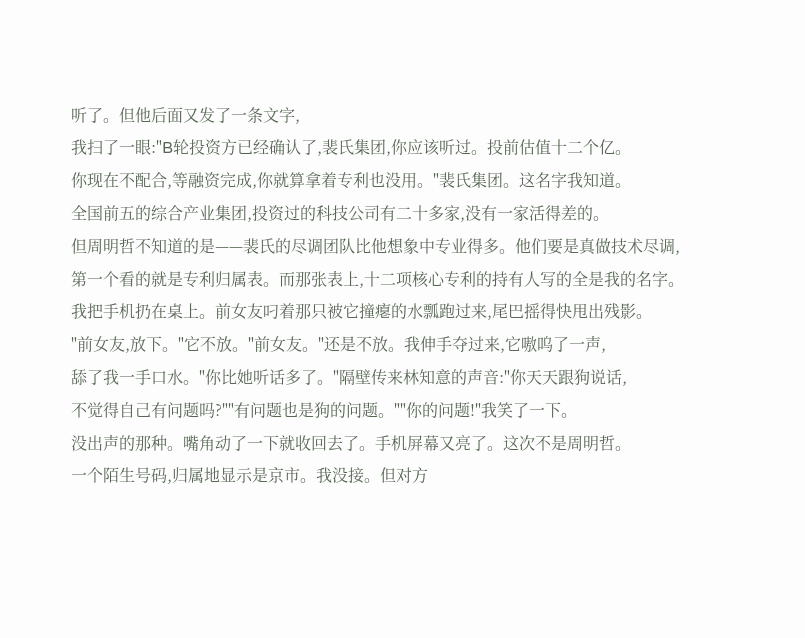听了。但他后面又发了一条文字,
我扫了一眼:"B轮投资方已经确认了,裴氏集团,你应该听过。投前估值十二个亿。
你现在不配合,等融资完成,你就算拿着专利也没用。"裴氏集团。这名字我知道。
全国前五的综合产业集团,投资过的科技公司有二十多家,没有一家活得差的。
但周明哲不知道的是——裴氏的尽调团队比他想象中专业得多。他们要是真做技术尽调,
第一个看的就是专利归属表。而那张表上,十二项核心专利的持有人写的全是我的名字。
我把手机扔在桌上。前女友叼着那只被它撞瘪的水瓢跑过来,尾巴摇得快甩出残影。
"前女友,放下。"它不放。"前女友。"还是不放。我伸手夺过来,它嗷呜了一声,
舔了我一手口水。"你比她听话多了。"隔壁传来林知意的声音:"你天天跟狗说话,
不觉得自己有问题吗?""有问题也是狗的问题。""你的问题!"我笑了一下。
没出声的那种。嘴角动了一下就收回去了。手机屏幕又亮了。这次不是周明哲。
一个陌生号码,归属地显示是京市。我没接。但对方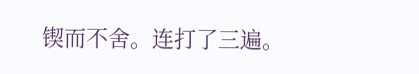锲而不舍。连打了三遍。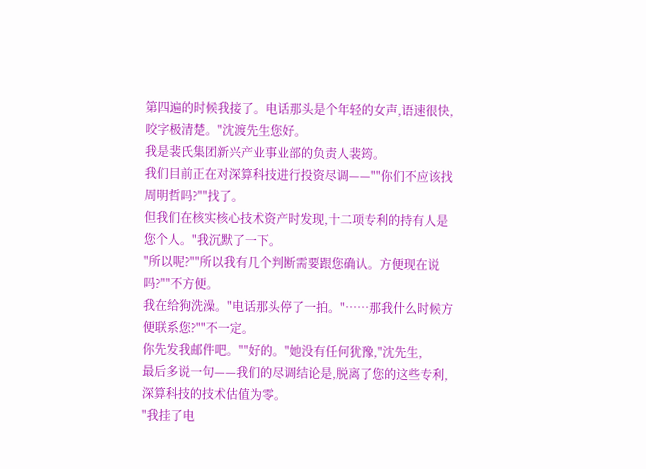第四遍的时候我接了。电话那头是个年轻的女声,语速很快,咬字极清楚。"沈渡先生您好。
我是裴氏集团新兴产业事业部的负责人裴筠。
我们目前正在对深算科技进行投资尽调——""你们不应该找周明哲吗?""找了。
但我们在核实核心技术资产时发现,十二项专利的持有人是您个人。"我沉默了一下。
"所以呢?""所以我有几个判断需要跟您确认。方便现在说吗?""不方便。
我在给狗洗澡。"电话那头停了一拍。"……那我什么时候方便联系您?""不一定。
你先发我邮件吧。""好的。"她没有任何犹豫,"沈先生,
最后多说一句——我们的尽调结论是,脱离了您的这些专利,深算科技的技术估值为零。
"我挂了电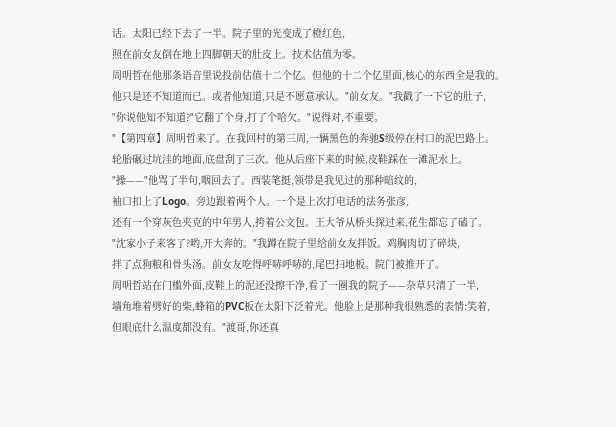话。太阳已经下去了一半。院子里的光变成了橙红色,
照在前女友倒在地上四脚朝天的肚皮上。技术估值为零。
周明哲在他那条语音里说投前估值十二个亿。但他的十二个亿里面,核心的东西全是我的。
他只是还不知道而已。或者他知道,只是不愿意承认。"前女友。"我戳了一下它的肚子,
"你说他知不知道?"它翻了个身,打了个哈欠。"说得对,不重要。
"【第四章】周明哲来了。在我回村的第三周,一辆黑色的奔驰S级停在村口的泥巴路上。
轮胎碾过坑洼的地面,底盘刮了三次。他从后座下来的时候,皮鞋踩在一滩泥水上。
"操——"他骂了半句,咽回去了。西装笔挺,领带是我见过的那种暗纹的,
袖口扣上了Logo。旁边跟着两个人。一个是上次打电话的法务张彦,
还有一个穿灰色夹克的中年男人,挎着公文包。王大爷从桥头探过来,花生都忘了磕了。
"沈家小子来客了?哟,开大奔的。"我蹲在院子里给前女友拌饭。鸡胸肉切了碎块,
拌了点狗粮和骨头汤。前女友吃得呼哧呼哧的,尾巴扫地板。院门被推开了。
周明哲站在门槛外面,皮鞋上的泥还没擦干净,看了一圈我的院子——杂草只清了一半,
墙角堆着劈好的柴,蜂箱的PVC板在太阳下泛着光。他脸上是那种我很熟悉的表情:笑着,
但眼底什么温度都没有。"渡哥,你还真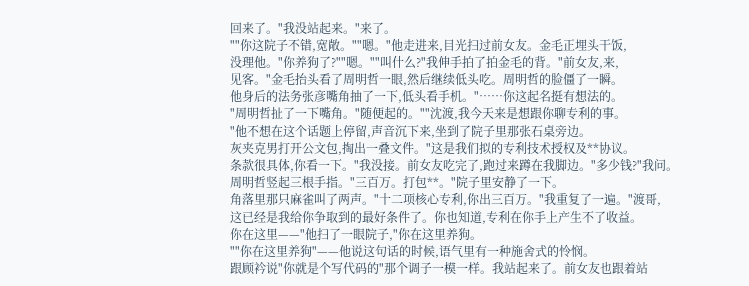回来了。"我没站起来。"来了。
""你这院子不错,宽敞。""嗯。"他走进来,目光扫过前女友。金毛正埋头干饭,
没理他。"你养狗了?""嗯。""叫什么?"我伸手拍了拍金毛的背。"前女友,来,
见客。"金毛抬头看了周明哲一眼,然后继续低头吃。周明哲的脸僵了一瞬。
他身后的法务张彦嘴角抽了一下,低头看手机。"……你这起名挺有想法的。
"周明哲扯了一下嘴角。"随便起的。""沈渡,我今天来是想跟你聊专利的事。
"他不想在这个话题上停留,声音沉下来,坐到了院子里那张石桌旁边。
灰夹克男打开公文包,掏出一叠文件。"这是我们拟的专利技术授权及**协议。
条款很具体,你看一下。"我没接。前女友吃完了,跑过来蹲在我脚边。"多少钱?"我问。
周明哲竖起三根手指。"三百万。打包**。"院子里安静了一下。
角落里那只麻雀叫了两声。"十二项核心专利,你出三百万。"我重复了一遍。"渡哥,
这已经是我给你争取到的最好条件了。你也知道,专利在你手上产生不了收益。
你在这里——"他扫了一眼院子,"你在这里养狗。
""你在这里养狗"——他说这句话的时候,语气里有一种施舍式的怜悯。
跟顾衿说"你就是个写代码的"那个调子一模一样。我站起来了。前女友也跟着站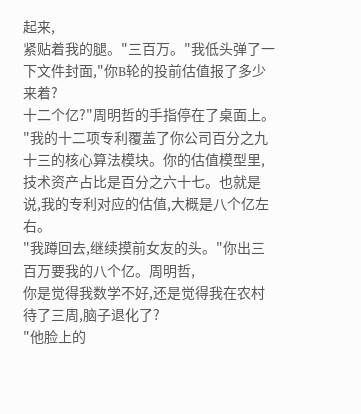起来,
紧贴着我的腿。"三百万。"我低头弹了一下文件封面,"你B轮的投前估值报了多少来着?
十二个亿?"周明哲的手指停在了桌面上。
"我的十二项专利覆盖了你公司百分之九十三的核心算法模块。你的估值模型里,
技术资产占比是百分之六十七。也就是说,我的专利对应的估值,大概是八个亿左右。
"我蹲回去,继续摸前女友的头。"你出三百万要我的八个亿。周明哲,
你是觉得我数学不好,还是觉得我在农村待了三周,脑子退化了?
"他脸上的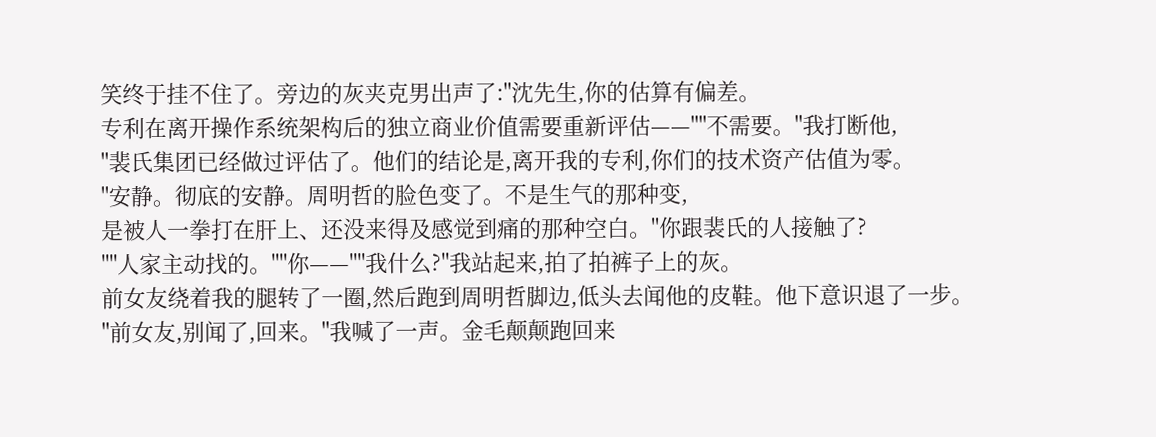笑终于挂不住了。旁边的灰夹克男出声了:"沈先生,你的估算有偏差。
专利在离开操作系统架构后的独立商业价值需要重新评估——""不需要。"我打断他,
"裴氏集团已经做过评估了。他们的结论是,离开我的专利,你们的技术资产估值为零。
"安静。彻底的安静。周明哲的脸色变了。不是生气的那种变,
是被人一拳打在肝上、还没来得及感觉到痛的那种空白。"你跟裴氏的人接触了?
""人家主动找的。""你——""我什么?"我站起来,拍了拍裤子上的灰。
前女友绕着我的腿转了一圈,然后跑到周明哲脚边,低头去闻他的皮鞋。他下意识退了一步。
"前女友,别闻了,回来。"我喊了一声。金毛颠颠跑回来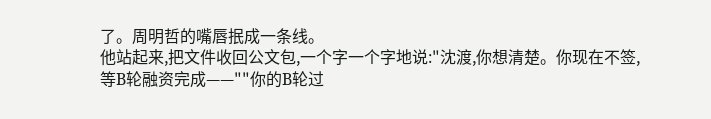了。周明哲的嘴唇抿成一条线。
他站起来,把文件收回公文包,一个字一个字地说:"沈渡,你想清楚。你现在不签,
等B轮融资完成——""你的B轮过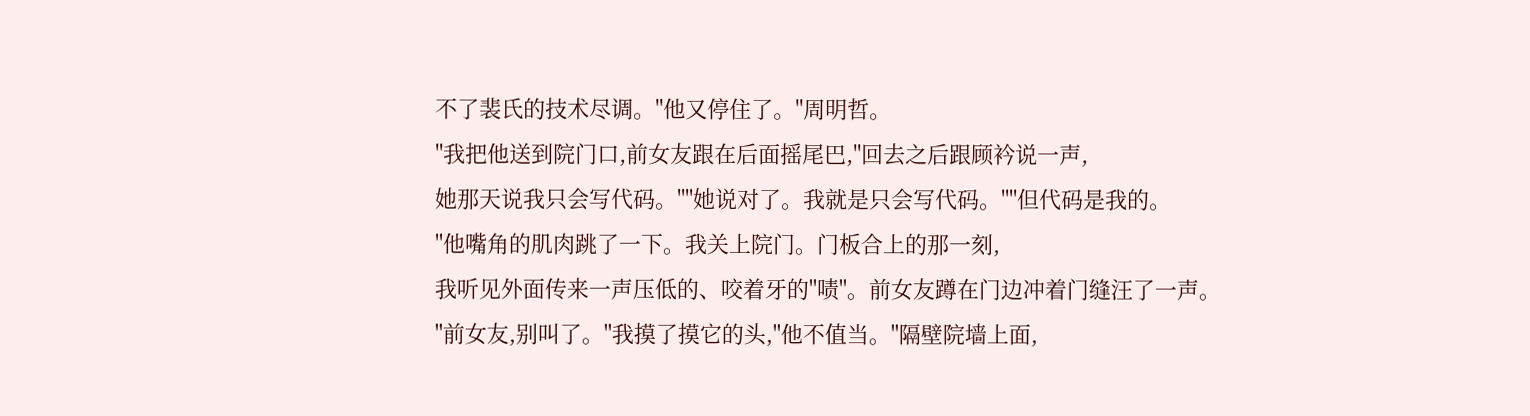不了裴氏的技术尽调。"他又停住了。"周明哲。
"我把他送到院门口,前女友跟在后面摇尾巴,"回去之后跟顾衿说一声,
她那天说我只会写代码。""她说对了。我就是只会写代码。""但代码是我的。
"他嘴角的肌肉跳了一下。我关上院门。门板合上的那一刻,
我听见外面传来一声压低的、咬着牙的"啧"。前女友蹲在门边冲着门缝汪了一声。
"前女友,别叫了。"我摸了摸它的头,"他不值当。"隔壁院墙上面,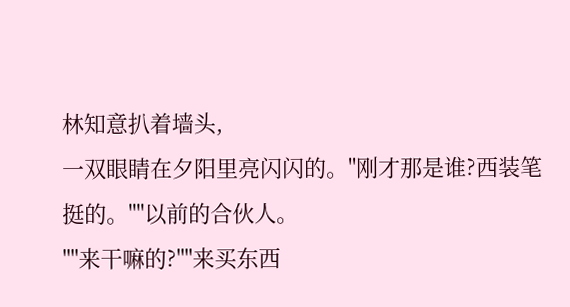林知意扒着墙头,
一双眼睛在夕阳里亮闪闪的。"刚才那是谁?西装笔挺的。""以前的合伙人。
""来干嘛的?""来买东西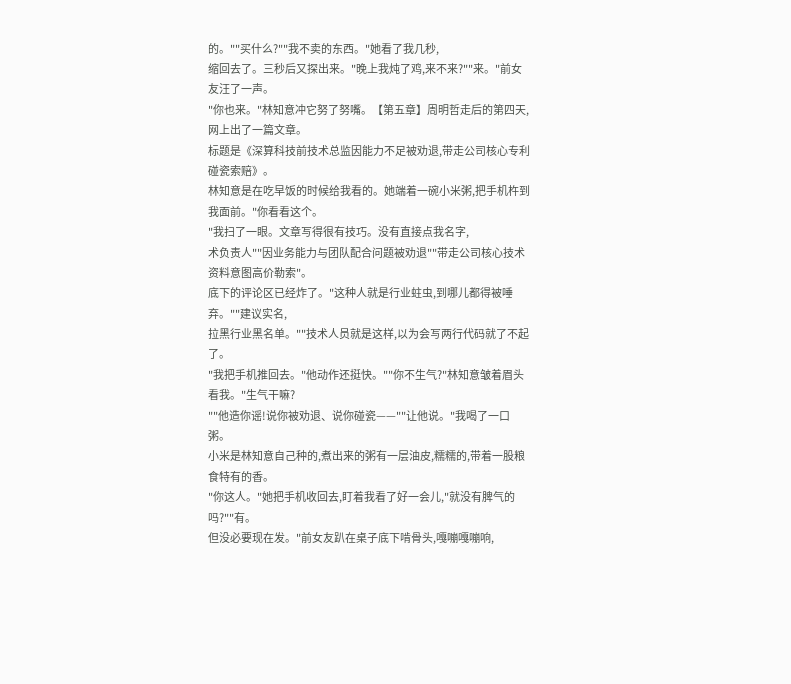的。""买什么?""我不卖的东西。"她看了我几秒,
缩回去了。三秒后又探出来。"晚上我炖了鸡,来不来?""来。"前女友汪了一声。
"你也来。"林知意冲它努了努嘴。【第五章】周明哲走后的第四天,网上出了一篇文章。
标题是《深算科技前技术总监因能力不足被劝退,带走公司核心专利碰瓷索赔》。
林知意是在吃早饭的时候给我看的。她端着一碗小米粥,把手机杵到我面前。"你看看这个。
"我扫了一眼。文章写得很有技巧。没有直接点我名字,
术负责人""因业务能力与团队配合问题被劝退""带走公司核心技术资料意图高价勒索"。
底下的评论区已经炸了。"这种人就是行业蛀虫,到哪儿都得被唾弃。""建议实名,
拉黑行业黑名单。""技术人员就是这样,以为会写两行代码就了不起了。
"我把手机推回去。"他动作还挺快。""你不生气?"林知意皱着眉头看我。"生气干嘛?
""他造你谣!说你被劝退、说你碰瓷——""让他说。"我喝了一口粥。
小米是林知意自己种的,煮出来的粥有一层油皮,糯糯的,带着一股粮食特有的香。
"你这人。"她把手机收回去,盯着我看了好一会儿,"就没有脾气的吗?""有。
但没必要现在发。"前女友趴在桌子底下啃骨头,嘎嘣嘎嘣响,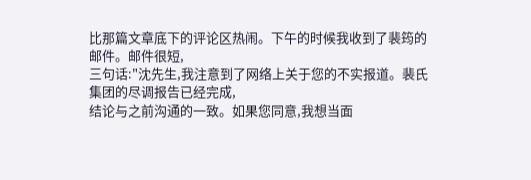比那篇文章底下的评论区热闹。下午的时候我收到了裴筠的邮件。邮件很短,
三句话:"沈先生,我注意到了网络上关于您的不实报道。裴氏集团的尽调报告已经完成,
结论与之前沟通的一致。如果您同意,我想当面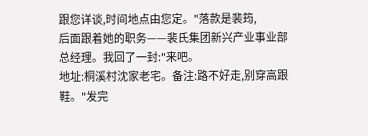跟您详谈,时间地点由您定。"落款是裴筠,
后面跟着她的职务——裴氏集团新兴产业事业部总经理。我回了一封:"来吧。
地址:桐溪村沈家老宅。备注:路不好走,别穿高跟鞋。"发完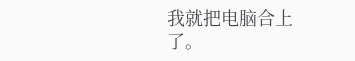我就把电脑合上了。